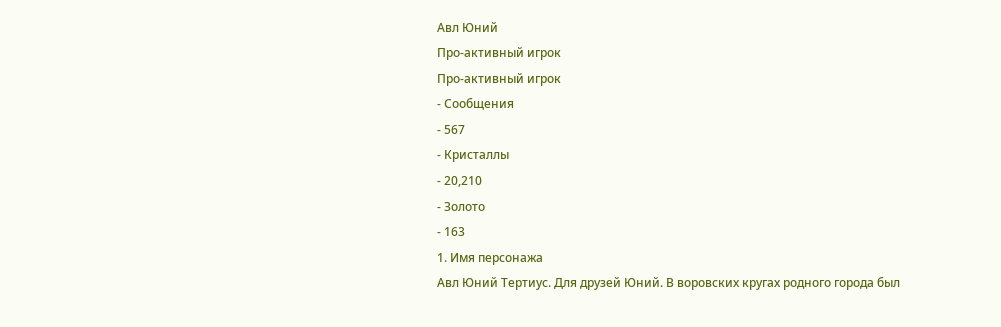Авл Юний
Про-активный игрок
Про-активный игрок
- Сообщения
- 567
- Кристаллы
- 20,210
- Золото
- 163
1. Имя персонажа
Авл Юний Тертиус. Для друзей Юний. В воровских кругах родного города был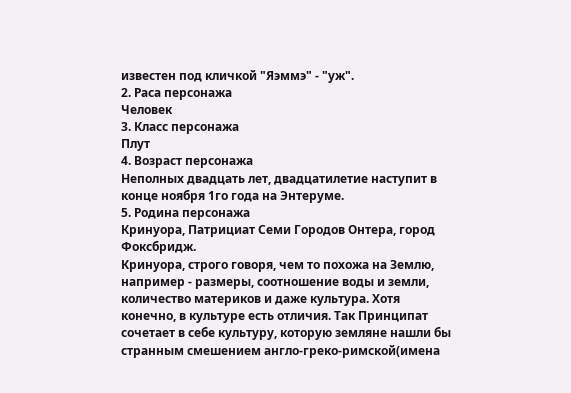известен под кличкой "Яэммэ" - "уж".
2. Раса персонажа
Человек
3. Класс персонажа
Плут
4. Возраст персонажа
Неполных двадцать лет, двадцатилетие наступит в конце ноября 1го года на Энтеруме.
5. Родина персонажа
Кринуора, Патрициат Семи Городов Онтера, город Фоксбридж.
Кринуора, строго говоря, чем то похожа на Землю, например - размеры, соотношение воды и земли, количество материков и даже культура. Хотя конечно, в культуре есть отличия. Так Принципат сочетает в себе культуру, которую земляне нашли бы странным смешением англо-греко-римской(имена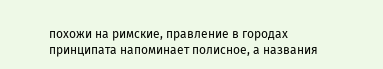похожи на римские, правление в городах принципата напоминает полисное, а названия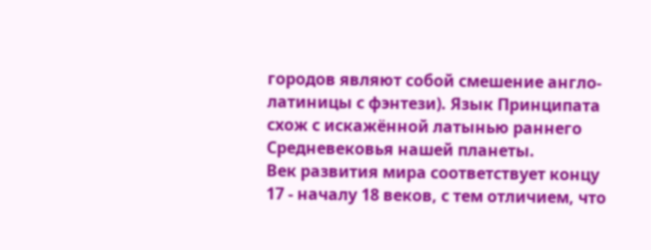городов являют собой смешение англо-латиницы с фэнтези). Язык Принципата схож с искажённой латынью раннего Средневековья нашей планеты.
Век развития мира соответствует концу 17 - началу 18 веков, с тем отличием, что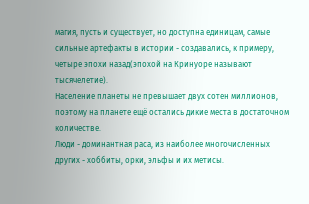магия, пусть и существует, но доступна единицам, самые сильные артефакты в истории - создавались, к примеру, четыре эпохи назад(эпохой на Кринуоре называют тысячелетие).
Население планеты не превышает двух сотен миллионов, поэтому на планете ещё остались дикие места в достаточном количестве.
Люди - доминантная раса, из наиболее многочисленных других - хоббиты, орки, эльфы и их метисы.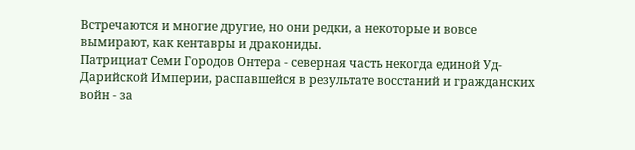Встречаются и многие другие, но они редки, а некоторые и вовсе вымирают, как кентавры и дракониды.
Патрициат Семи Городов Онтера - северная часть некогда единой Уд-Дарийской Империи, распавшейся в результате восстаний и гражданских войн - за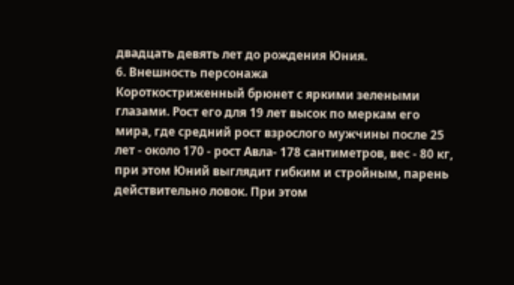двадцать девять лет до рождения Юния.
6. Внешность персонажа
Короткостриженный брюнет с яркими зелеными глазами. Рост его для 19 лет высок по меркам его мира, где средний рост взрослого мужчины после 25 лет - около 170 - рост Авла- 178 сантиметров, вес - 80 кг, при этом Юний выглядит гибким и стройным, парень действительно ловок. При этом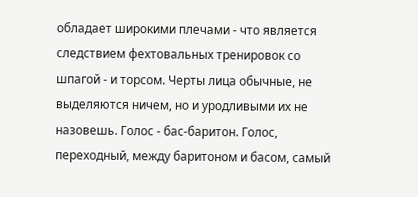обладает широкими плечами - что является следствием фехтовальных тренировок со шпагой - и торсом. Черты лица обычные, не выделяются ничем, но и уродливыми их не назовешь. Голос - бас-баритон. Голос, переходный, между баритоном и басом, самый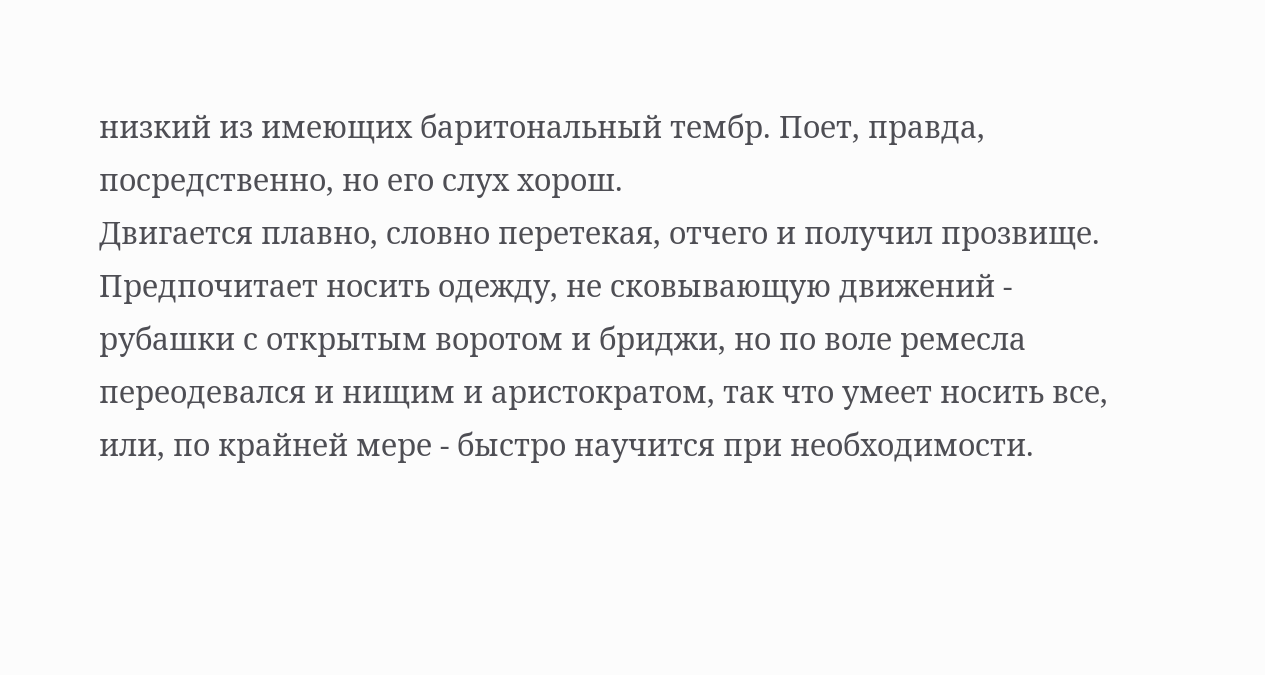низкий из имеющих баритональный тембр. Поет, правда, посредственно, но его слух хорош.
Двигается плавно, словно перетекая, отчего и получил прозвище. Предпочитает носить одежду, не сковывающую движений - рубашки с открытым воротом и бриджи, но по воле ремесла переодевался и нищим и аристократом, так что умеет носить все, или, по крайней мере - быстро научится при необходимости.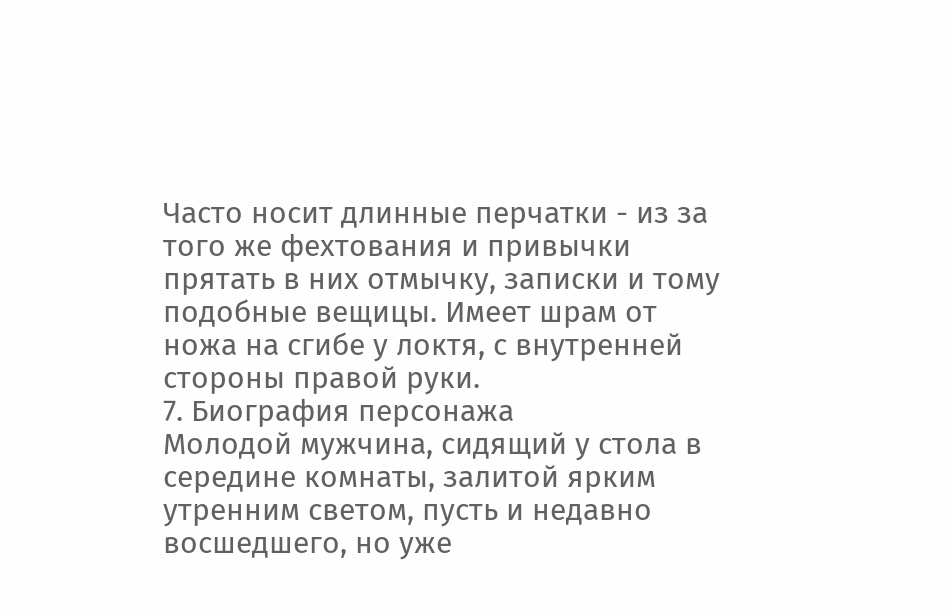Часто носит длинные перчатки - из за того же фехтования и привычки прятать в них отмычку, записки и тому подобные вещицы. Имеет шрам от ножа на сгибе у локтя, с внутренней стороны правой руки.
7. Биография персонажа
Молодой мужчина, сидящий у стола в середине комнаты, залитой ярким утренним светом, пусть и недавно восшедшего, но уже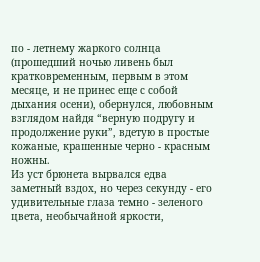по - летнему жаркого солнца (прошедший ночью ливень был кратковременным, первым в этом месяце, и не принес еще с собой дыхания осени), обернулся, любовным взглядом найдя “верную подругу и продолжение руки”, вдетую в простые кожаные, крашенные черно - красным ножны.
Из уст брюнета вырвался едва заметный вздох, но через секунду - его удивительные глаза темно - зеленого цвета, необычайной яркости,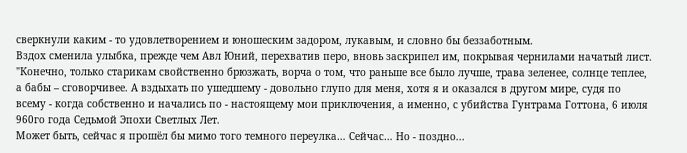сверкнули каким - то удовлетворением и юношеским задором, лукавым, и словно бы беззаботным.
Вздох сменила улыбка, прежде чем Авл Юний, перехватив перо, вновь заскрипел им, покрывая чернилами начатый лист.
"Конечно, только старикам свойственно брюзжать, ворча о том, что раньше все было лучше, трава зеленее, солнце теплее, а бабы – сговорчивее. А вздыхать по ушедшему - довольно глупо для меня, хотя я и оказался в другом мире, судя по всему - когда собственно и начались по - настоящему мои приключения, а именно, с убийства Гунтрама Готтона, 6 июля 960го года Седьмой Эпохи Светлых Лет.
Может быть, сейчас я прошёл бы мимо того темного переулка… Сейчас… Но - поздно...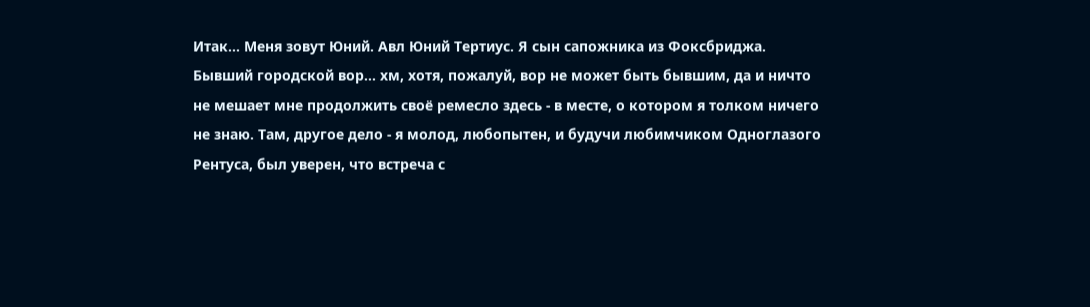Итак... Меня зовут Юний. Авл Юний Тертиус. Я сын сапожника из Фоксбриджа. Бывший городской вор… хм, хотя, пожалуй, вор не может быть бывшим, да и ничто не мешает мне продолжить своё ремесло здесь - в месте, о котором я толком ничего не знаю. Там, другое дело - я молод, любопытен, и будучи любимчиком Одноглазого Рентуса, был уверен, что встреча с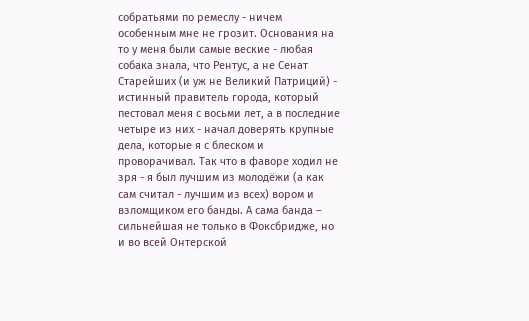собратьями по ремеслу - ничем особенным мне не грозит. Основания на то у меня были самые веские - любая собака знала, что Рентус, а не Сенат Старейших (и уж не Великий Патриций) - истинный правитель города, который пестовал меня с восьми лет, а в последние четыре из них - начал доверять крупные дела, которые я с блеском и проворачивал. Так что в фаворе ходил не зря - я был лучшим из молодёжи (а как сам считал - лучшим из всех) вором и взломщиком его банды. А сама банда – сильнейшая не только в Фоксбридже, но и во всей Онтерской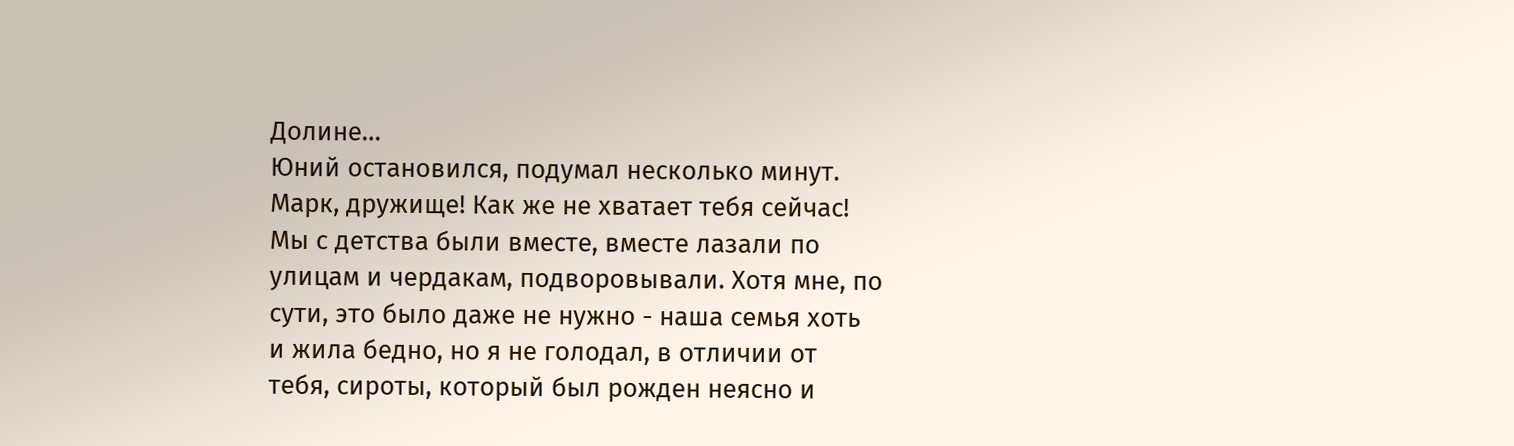Долине…
Юний остановился, подумал несколько минут.
Марк, дружище! Как же не хватает тебя сейчас! Мы с детства были вместе, вместе лазали по улицам и чердакам, подворовывали. Хотя мне, по сути, это было даже не нужно - наша семья хоть и жила бедно, но я не голодал, в отличии от тебя, сироты, который был рожден неясно и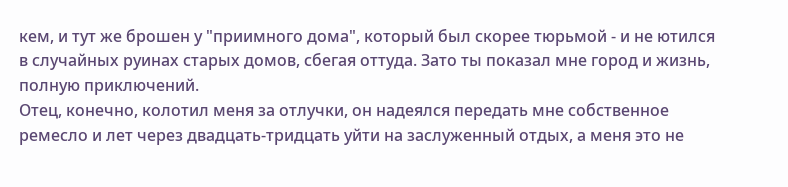кем, и тут же брошен у "приимного дома", который был скорее тюрьмой - и не ютился в случайных руинах старых домов, сбегая оттуда. Зато ты показал мне город и жизнь, полную приключений.
Отец, конечно, колотил меня за отлучки, он надеялся передать мне собственное ремесло и лет через двадцать-тридцать уйти на заслуженный отдых, а меня это не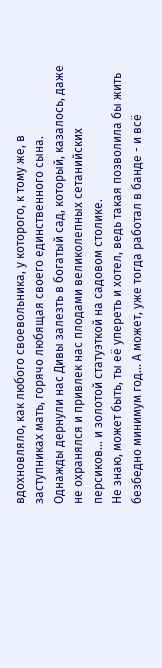вдохновляло, как любого своевольника, у которого, к тому же, в заступниках мать, горячо любящая своего единственного сына.
Однажды дернули нас Дивы залезть в богатый сад, который, казалось, даже не охранялся и привлек нас плодами великолепных сетанийских персиков... и золотой статуэткой на садовом столике.
Не знаю, может быть, ты её упереть и хотел, ведь такая позволила бы жить безбедно минимум год... А может, уже тогда работал в банде - и всё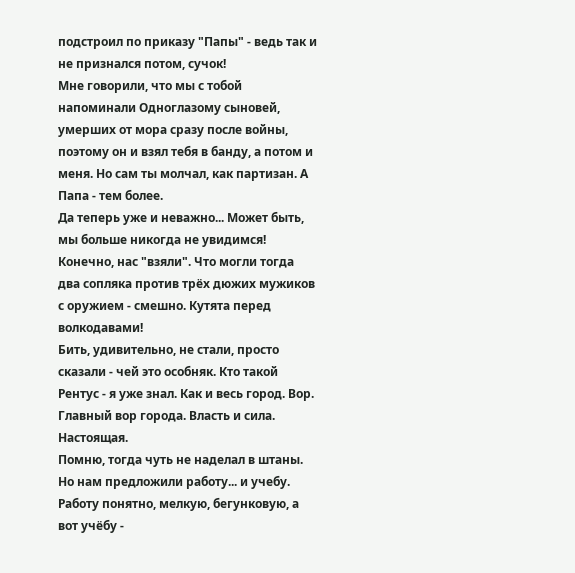подстроил по приказу "Папы" - ведь так и не признался потом, сучок!
Мне говорили, что мы с тобой напоминали Одноглазому сыновей, умерших от мора сразу после войны, поэтому он и взял тебя в банду, а потом и меня. Но сам ты молчал, как партизан. А Папа - тем более.
Да теперь уже и неважно... Может быть, мы больше никогда не увидимся!
Конечно, нас "взяли". Что могли тогда два сопляка против трёх дюжих мужиков с оружием - смешно. Кутята перед волкодавами!
Бить, удивительно, не стали, просто сказали - чей это особняк. Кто такой Рентус - я уже знал. Как и весь город. Вор. Главный вор города. Власть и сила. Настоящая.
Помню, тогда чуть не наделал в штаны. Но нам предложили работу... и учебу. Работу понятно, мелкую, бегунковую, а вот учёбу -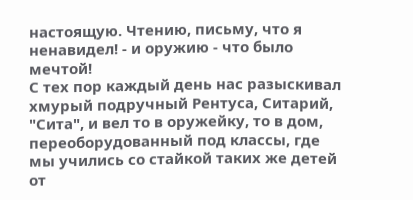настоящую. Чтению, письму, что я ненавидел! - и оружию - что было мечтой!
С тех пор каждый день нас разыскивал хмурый подручный Рентуса, Ситарий, "Сита", и вел то в оружейку, то в дом, переоборудованный под классы, где мы учились со стайкой таких же детей от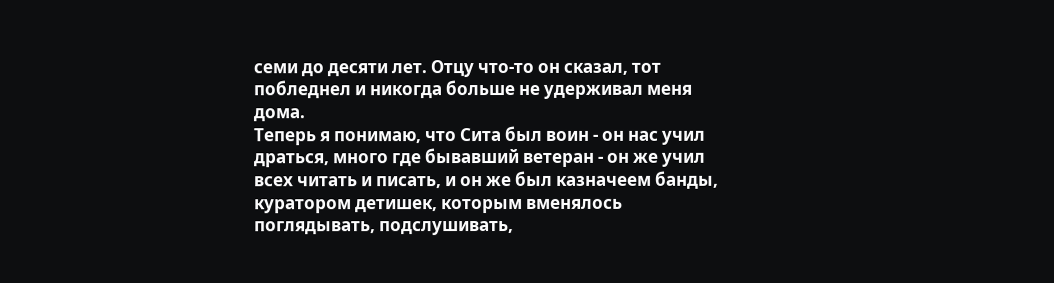семи до десяти лет. Отцу что-то он сказал, тот побледнел и никогда больше не удерживал меня дома.
Теперь я понимаю, что Сита был воин - он нас учил драться, много где бывавший ветеран - он же учил всех читать и писать, и он же был казначеем банды, куратором детишек, которым вменялось поглядывать, подслушивать,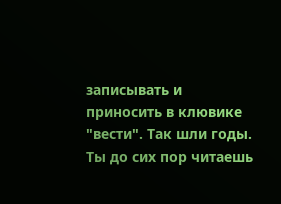записывать и приносить в клювике "вести". Так шли годы. Ты до сих пор читаешь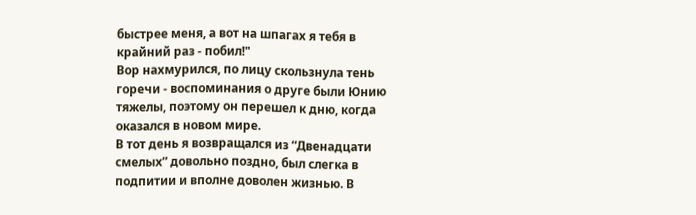быстрее меня, а вот на шпагах я тебя в крайний раз - побил!"
Вор нахмурился, по лицу скользнула тень горечи - воспоминания о друге были Юнию тяжелы, поэтому он перешел к дню, когда оказался в новом мире.
В тот день я возвращался из “Двенадцати смелых” довольно поздно, был слегка в подпитии и вполне доволен жизнью. В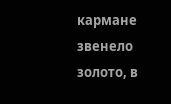кармане звенело золото, в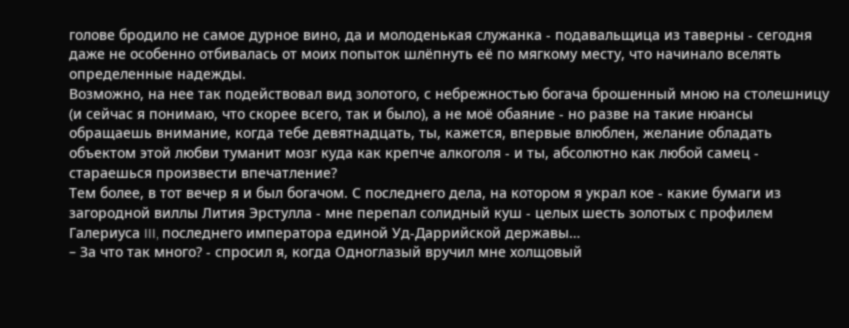голове бродило не самое дурное вино, да и молоденькая служанка - подавальщица из таверны - сегодня даже не особенно отбивалась от моих попыток шлёпнуть её по мягкому месту, что начинало вселять определенные надежды.
Возможно, на нее так подействовал вид золотого, с небрежностью богача брошенный мною на столешницу (и сейчас я понимаю, что скорее всего, так и было), а не моё обаяние - но разве на такие нюансы обращаешь внимание, когда тебе девятнадцать, ты, кажется, впервые влюблен, желание обладать объектом этой любви туманит мозг куда как крепче алкоголя - и ты, абсолютно как любой самец - стараешься произвести впечатление?
Тем более, в тот вечер я и был богачом. С последнего дела, на котором я украл кое - какие бумаги из загородной виллы Лития Эрстулла - мне перепал солидный куш - целых шесть золотых с профилем Галериуса III, последнего императора единой Уд-Даррийской державы…
– За что так много? - спросил я, когда Одноглазый вручил мне холщовый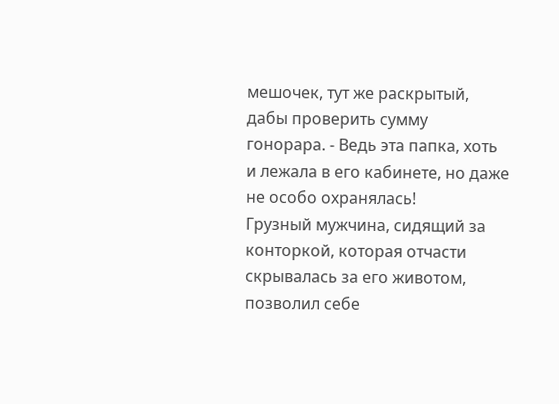мешочек, тут же раскрытый, дабы проверить сумму гонорара. - Ведь эта папка, хоть и лежала в его кабинете, но даже не особо охранялась!
Грузный мужчина, сидящий за конторкой, которая отчасти скрывалась за его животом, позволил себе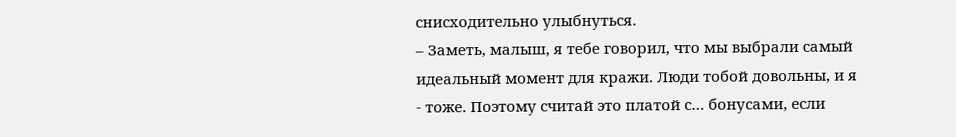снисходительно улыбнуться.
– Заметь, малыш, я тебе говорил, что мы выбрали самый идеальный момент для кражи. Люди тобой довольны, и я - тоже. Поэтому считай это платой с… бонусами, если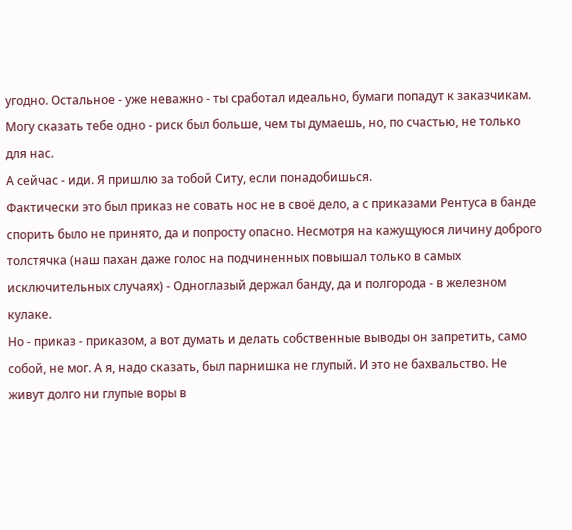угодно. Остальное - уже неважно - ты сработал идеально, бумаги попадут к заказчикам. Могу сказать тебе одно - риск был больше, чем ты думаешь, но, по счастью, не только для нас.
А сейчас - иди. Я пришлю за тобой Ситу, если понадобишься.
Фактически это был приказ не совать нос не в своё дело, а с приказами Рентуса в банде спорить было не принято, да и попросту опасно. Несмотря на кажущуюся личину доброго толстячка (наш пахан даже голос на подчиненных повышал только в самых исключительных случаях) - Одноглазый держал банду, да и полгорода - в железном кулаке.
Но - приказ - приказом, а вот думать и делать собственные выводы он запретить, само собой, не мог. А я, надо сказать, был парнишка не глупый. И это не бахвальство. Не живут долго ни глупые воры в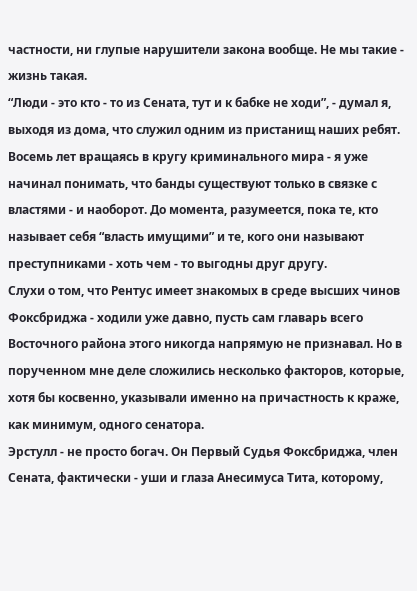частности, ни глупые нарушители закона вообще. Не мы такие - жизнь такая.
“Люди - это кто - то из Сената, тут и к бабке не ходи”, - думал я, выходя из дома, что служил одним из пристанищ наших ребят.
Восемь лет вращаясь в кругу криминального мира - я уже начинал понимать, что банды существуют только в связке с властями - и наоборот. До момента, разумеется, пока те, кто называет себя “власть имущими” и те, кого они называют преступниками - хоть чем - то выгодны друг другу.
Слухи о том, что Рентус имеет знакомых в среде высших чинов Фоксбриджа - ходили уже давно, пусть сам главарь всего Восточного района этого никогда напрямую не признавал. Но в порученном мне деле сложились несколько факторов, которые, хотя бы косвенно, указывали именно на причастность к краже, как минимум, одного сенатора.
Эрстулл - не просто богач. Он Первый Судья Фоксбриджа, член Сената, фактически - уши и глаза Анесимуса Тита, которому,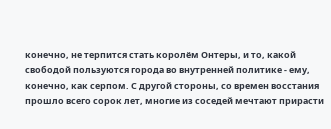конечно, не терпится стать королём Онтеры, и то, какой свободой пользуются города во внутренней политике - ему, конечно, как серпом. С другой стороны, со времен восстания прошло всего сорок лет, многие из соседей мечтают прирасти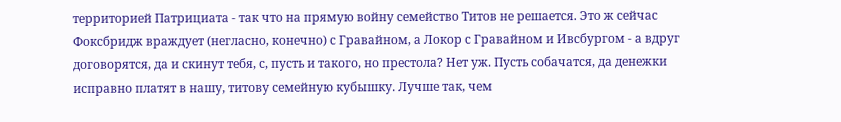территорией Патрициата - так что на прямую войну семейство Титов не решается. Это ж сейчас Фоксбридж враждует (негласно, конечно) с Гравайном, а Локор с Гравайном и Ивсбургом - а вдруг договорятся, да и скинут тебя, с, пусть и такого, но престола? Нет уж. Пусть собачатся, да денежки исправно платят в нашу, титову семейную кубышку. Лучше так, чем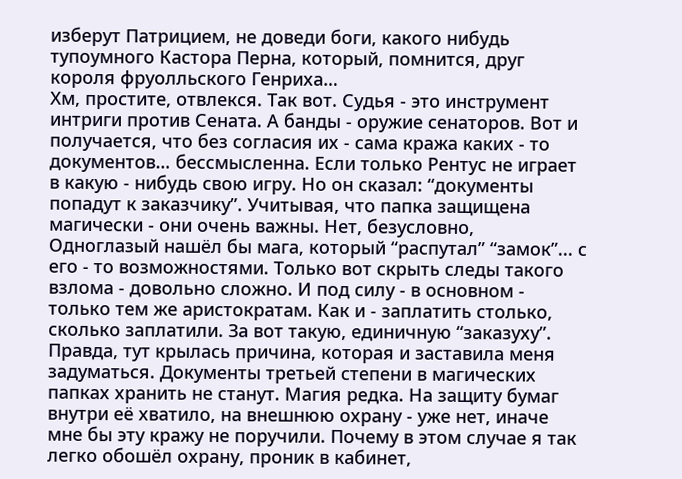изберут Патрицием, не доведи боги, какого нибудь тупоумного Кастора Перна, который, помнится, друг короля фруолльского Генриха…
Хм, простите, отвлекся. Так вот. Судья - это инструмент интриги против Сената. А банды - оружие сенаторов. Вот и получается, что без согласия их - сама кража каких - то документов… бессмысленна. Если только Рентус не играет в какую - нибудь свою игру. Но он сказал: “документы попадут к заказчику”. Учитывая, что папка защищена магически - они очень важны. Нет, безусловно, Одноглазый нашёл бы мага, который “распутал” “замок”... с его - то возможностями. Только вот скрыть следы такого взлома - довольно сложно. И под силу - в основном - только тем же аристократам. Как и - заплатить столько, сколько заплатили. За вот такую, единичную “заказуху”.
Правда, тут крылась причина, которая и заставила меня задуматься. Документы третьей степени в магических папках хранить не станут. Магия редка. На защиту бумаг внутри её хватило, на внешнюю охрану - уже нет, иначе мне бы эту кражу не поручили. Почему в этом случае я так легко обошёл охрану, проник в кабинет,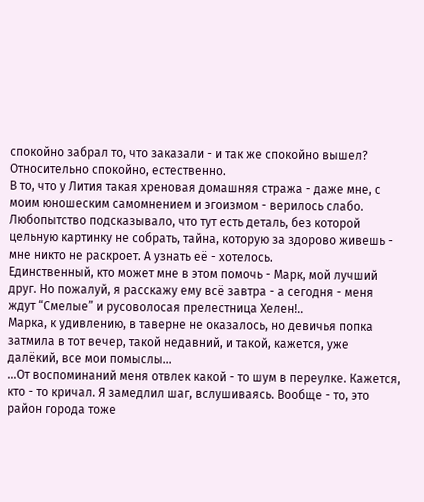спокойно забрал то, что заказали - и так же спокойно вышел? Относительно спокойно, естественно.
В то, что у Лития такая хреновая домашняя стража - даже мне, с моим юношеским самомнением и эгоизмом - верилось слабо.
Любопытство подсказывало, что тут есть деталь, без которой цельную картинку не собрать, тайна, которую за здорово живешь - мне никто не раскроет. А узнать её - хотелось.
Единственный, кто может мне в этом помочь - Марк, мой лучший друг. Но пожалуй, я расскажу ему всё завтра - а сегодня - меня ждут “Смелые” и русоволосая прелестница Хелен!..
Марка, к удивлению, в таверне не оказалось, но девичья попка затмила в тот вечер, такой недавний, и такой, кажется, уже далёкий, все мои помыслы...
…От воспоминаний меня отвлек какой - то шум в переулке. Кажется, кто - то кричал. Я замедлил шаг, вслушиваясь. Вообще - то, это район города тоже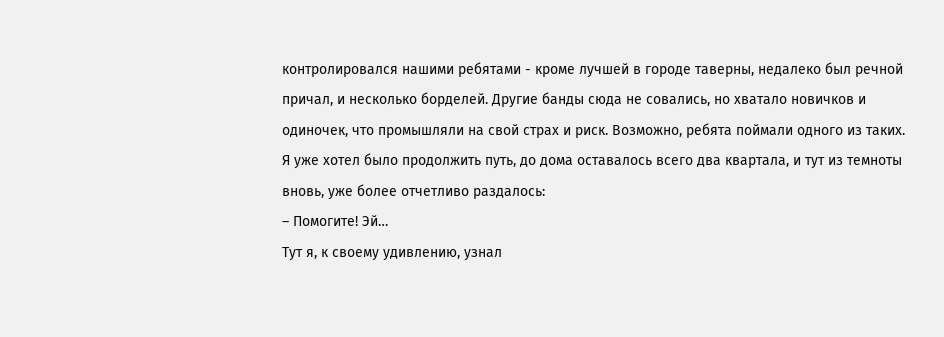контролировался нашими ребятами - кроме лучшей в городе таверны, недалеко был речной причал, и несколько борделей. Другие банды сюда не совались, но хватало новичков и одиночек, что промышляли на свой страх и риск. Возможно, ребята поймали одного из таких.
Я уже хотел было продолжить путь, до дома оставалось всего два квартала, и тут из темноты вновь, уже более отчетливо раздалось:
– Помогите! Эй…
Тут я, к своему удивлению, узнал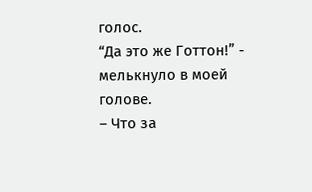голос.
“Да это же Готтон!” - мелькнуло в моей голове.
– Что за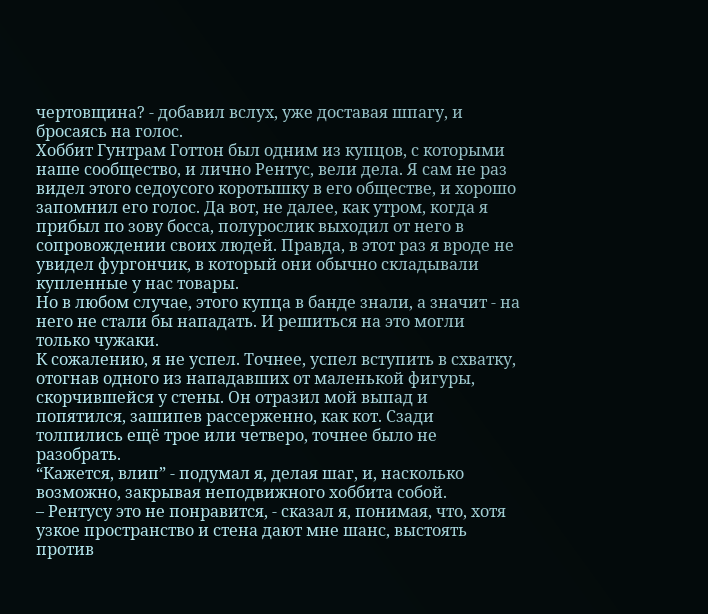чертовщина? - добавил вслух, уже доставая шпагу, и бросаясь на голос.
Хоббит Гунтрам Готтон был одним из купцов, с которыми наше сообщество, и лично Рентус, вели дела. Я сам не раз видел этого седоусого коротышку в его обществе, и хорошо запомнил его голос. Да вот, не далее, как утром, когда я прибыл по зову босса, полурослик выходил от него в сопровождении своих людей. Правда, в этот раз я вроде не увидел фургончик, в который они обычно складывали купленные у нас товары.
Но в любом случае, этого купца в банде знали, а значит - на него не стали бы нападать. И решиться на это могли только чужаки.
К сожалению, я не успел. Точнее, успел вступить в схватку, отогнав одного из нападавших от маленькой фигуры, скорчившейся у стены. Он отразил мой выпад и попятился, зашипев рассерженно, как кот. Сзади толпились ещё трое или четверо, точнее было не разобрать.
“Кажется, влип” - подумал я, делая шаг, и, насколько возможно, закрывая неподвижного хоббита собой.
– Рентусу это не понравится, - сказал я, понимая, что, хотя узкое пространство и стена дают мне шанс, выстоять против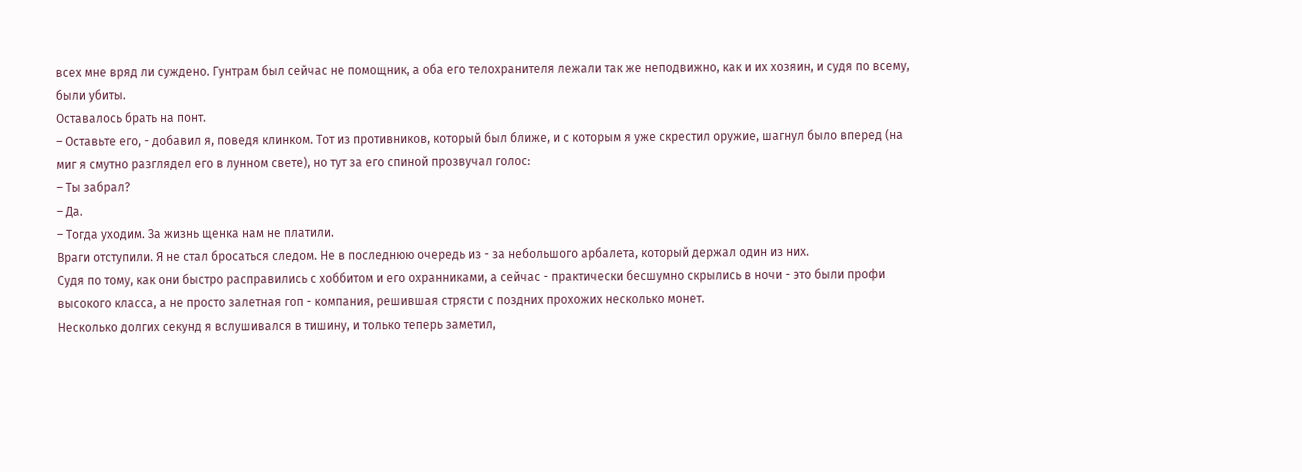всех мне вряд ли суждено. Гунтрам был сейчас не помощник, а оба его телохранителя лежали так же неподвижно, как и их хозяин, и судя по всему, были убиты.
Оставалось брать на понт.
– Оставьте его, - добавил я, поведя клинком. Тот из противников, который был ближе, и с которым я уже скрестил оружие, шагнул было вперед (на миг я смутно разглядел его в лунном свете), но тут за его спиной прозвучал голос:
– Ты забрал?
– Да.
– Тогда уходим. За жизнь щенка нам не платили.
Враги отступили. Я не стал бросаться следом. Не в последнюю очередь из - за небольшого арбалета, который держал один из них.
Судя по тому, как они быстро расправились с хоббитом и его охранниками, а сейчас - практически бесшумно скрылись в ночи - это были профи высокого класса, а не просто залетная гоп - компания, решившая стрясти с поздних прохожих несколько монет.
Несколько долгих секунд я вслушивался в тишину, и только теперь заметил,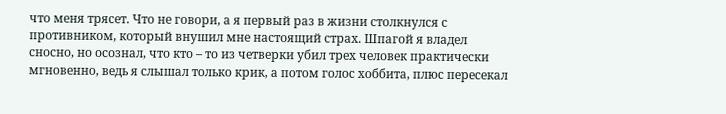что меня трясет. Что не говори, а я первый раз в жизни столкнулся с противником, который внушил мне настоящий страх. Шпагой я владел сносно, но осознал, что кто – то из четверки убил трех человек практически мгновенно, ведь я слышал только крик, а потом голос хоббита, плюс пересекал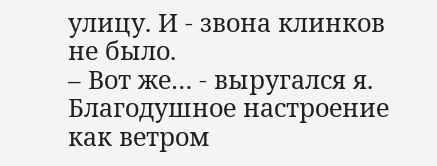улицу. И - звона клинков не было.
– Вот же… - выругался я. Благодушное настроение как ветром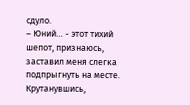сдуло.
– Юний… - этот тихий шепот, признаюсь, заставил меня слегка подпрыгнуть на месте. Крутанувшись,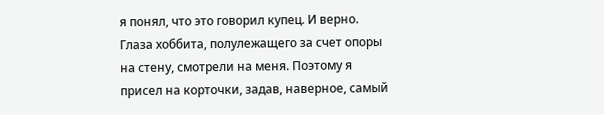я понял, что это говорил купец. И верно. Глаза хоббита, полулежащего за счет опоры на стену, смотрели на меня. Поэтому я присел на корточки, задав, наверное, самый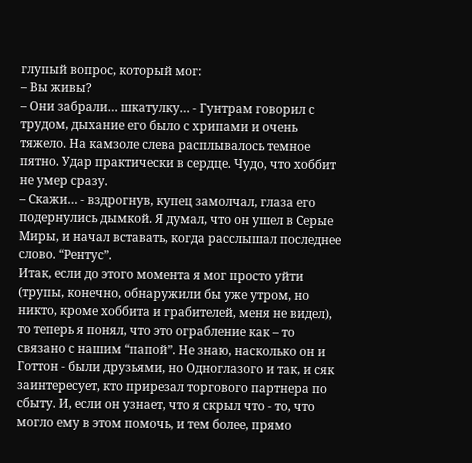глупый вопрос, который мог:
– Вы живы?
– Они забрали… шкатулку… - Гунтрам говорил с трудом, дыхание его было с хрипами и очень тяжело. На камзоле слева расплывалось темное пятно. Удар практически в сердце. Чудо, что хоббит не умер сразу.
– Скажи… - вздрогнув, купец замолчал, глаза его подернулись дымкой. Я думал, что он ушел в Серые Миры, и начал вставать, когда расслышал последнее слово. “Рентус”.
Итак, если до этого момента я мог просто уйти (трупы, конечно, обнаружили бы уже утром, но никто, кроме хоббита и грабителей, меня не видел), то теперь я понял, что это ограбление как – то связано с нашим “папой”. Не знаю, насколько он и Готтон - были друзьями, но Одноглазого и так, и сяк заинтересует, кто прирезал торгового партнера по сбыту. И, если он узнает, что я скрыл что - то, что могло ему в этом помочь, и тем более, прямо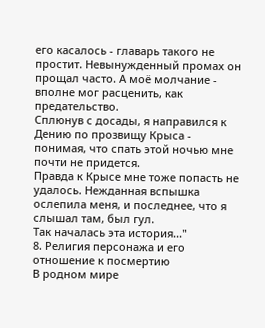его касалось - главарь такого не простит. Невынужденный промах он прощал часто. А моё молчание - вполне мог расценить, как предательство.
Сплюнув с досады, я направился к Дению по прозвищу Крыса - понимая, что спать этой ночью мне почти не придется.
Правда к Крысе мне тоже попасть не удалось. Нежданная вспышка ослепила меня, и последнее, что я слышал там, был гул.
Так началась эта история..."
8. Религия персонажа и его отношение к посмертию
В родном мире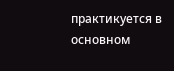практикуется в основном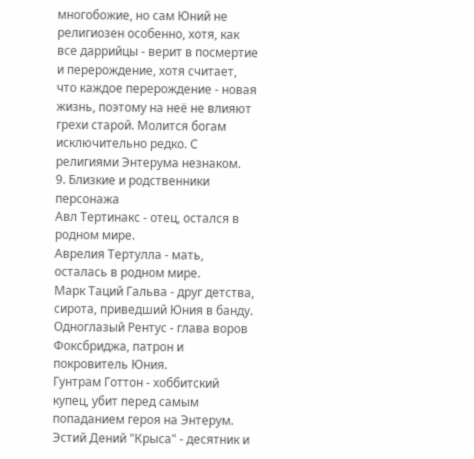многобожие, но сам Юний не религиозен особенно, хотя, как все даррийцы - верит в посмертие и перерождение, хотя считает, что каждое перерождение - новая жизнь, поэтому на неё не влияют грехи старой. Молится богам исключительно редко. С религиями Энтерума незнаком.
9. Близкие и родственники персонажа
Авл Тертинакс - отец, остался в родном мире.
Аврелия Тертулла - мать, осталась в родном мире.
Марк Таций Гальва - друг детства, сирота, приведший Юния в банду.
Одноглазый Рентус - глава воров Фоксбриджа, патрон и покровитель Юния.
Гунтрам Готтон - хоббитский купец, убит перед самым попаданием героя на Энтерум.
Эстий Дений "Крыса" - десятник и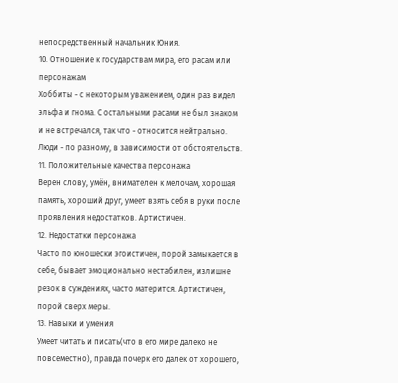непосредственный начальник Юния.
10. Отношение к государствам мира, его расам или персонажам
Хоббиты - с некоторым уважением, один раз видел эльфа и гнома. С остальными расами не был знаком и не встречался, так что - относится нейтрально.
Люди - по разному, в зависимости от обстоятельств.
11. Положительные качества персонажа
Верен слову, умён, внимателен к мелочам, хорошая память, хороший друг, умеет взять себя в руки после проявления недостатков. Артистичен.
12. Недостатки персонажа
Часто по юношески эгоистичен, порой замыкается в себе, бывает эмоционально нестабилен, излишне резок в суждениях, часто матерится. Артистичен, порой сверх меры.
13. Навыки и умения
Умеет читать и писать(что в его мире далеко не повсеместно), правда почерк его далек от хорошего,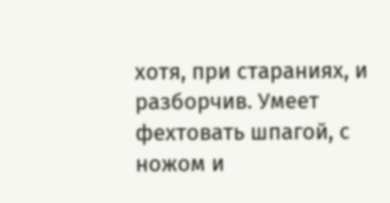хотя, при стараниях, и разборчив. Умеет фехтовать шпагой, с ножом и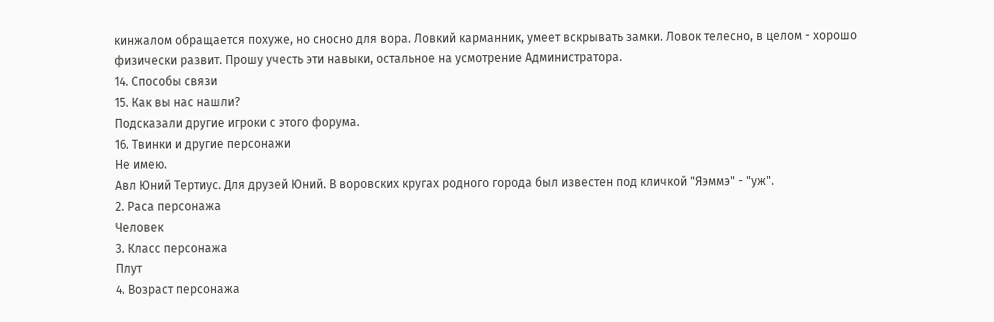кинжалом обращается похуже, но сносно для вора. Ловкий карманник, умеет вскрывать замки. Ловок телесно, в целом - хорошо физически развит. Прошу учесть эти навыки, остальное на усмотрение Администратора.
14. Способы связи
15. Как вы нас нашли?
Подсказали другие игроки с этого форума.
16. Твинки и другие персонажи
Не имею.
Авл Юний Тертиус. Для друзей Юний. В воровских кругах родного города был известен под кличкой "Яэммэ" - "уж".
2. Раса персонажа
Человек
3. Класс персонажа
Плут
4. Возраст персонажа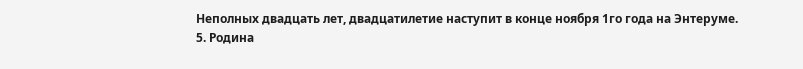Неполных двадцать лет, двадцатилетие наступит в конце ноября 1го года на Энтеруме.
5. Родина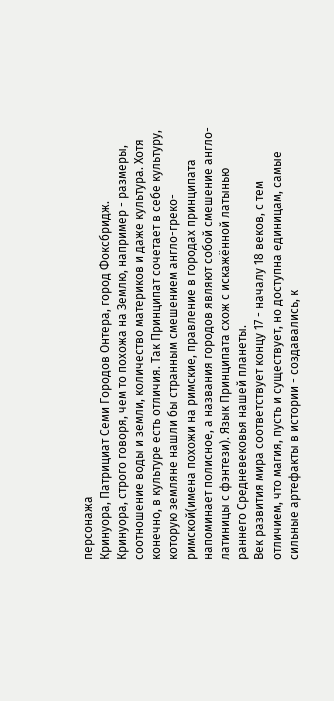персонажа
Кринуора, Патрициат Семи Городов Онтера, город Фоксбридж.
Кринуора, строго говоря, чем то похожа на Землю, например - размеры, соотношение воды и земли, количество материков и даже культура. Хотя конечно, в культуре есть отличия. Так Принципат сочетает в себе культуру, которую земляне нашли бы странным смешением англо-греко-римской(имена похожи на римские, правление в городах принципата напоминает полисное, а названия городов являют собой смешение англо-латиницы с фэнтези). Язык Принципата схож с искажённой латынью раннего Средневековья нашей планеты.
Век развития мира соответствует концу 17 - началу 18 веков, с тем отличием, что магия, пусть и существует, но доступна единицам, самые сильные артефакты в истории - создавались, к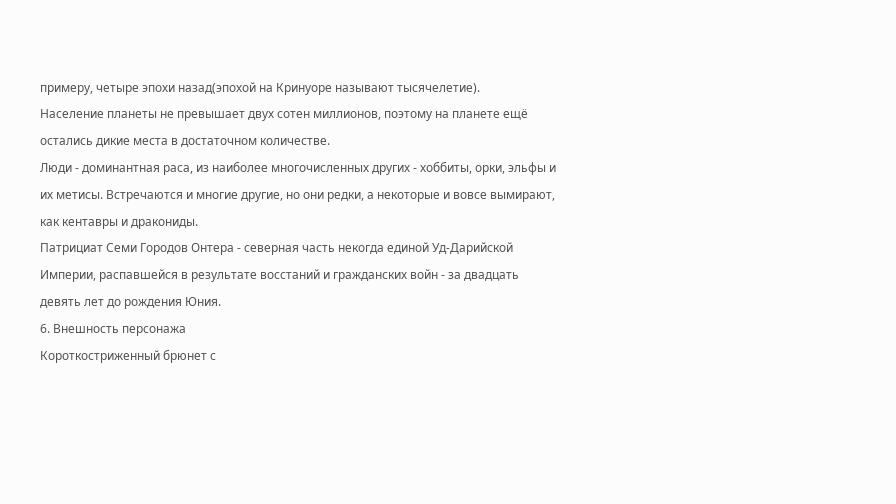примеру, четыре эпохи назад(эпохой на Кринуоре называют тысячелетие).
Население планеты не превышает двух сотен миллионов, поэтому на планете ещё остались дикие места в достаточном количестве.
Люди - доминантная раса, из наиболее многочисленных других - хоббиты, орки, эльфы и их метисы. Встречаются и многие другие, но они редки, а некоторые и вовсе вымирают, как кентавры и дракониды.
Патрициат Семи Городов Онтера - северная часть некогда единой Уд-Дарийской Империи, распавшейся в результате восстаний и гражданских войн - за двадцать девять лет до рождения Юния.
6. Внешность персонажа
Короткостриженный брюнет с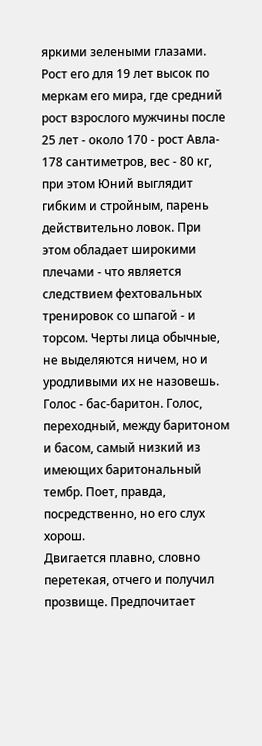яркими зелеными глазами. Рост его для 19 лет высок по меркам его мира, где средний рост взрослого мужчины после 25 лет - около 170 - рост Авла- 178 сантиметров, вес - 80 кг, при этом Юний выглядит гибким и стройным, парень действительно ловок. При этом обладает широкими плечами - что является следствием фехтовальных тренировок со шпагой - и торсом. Черты лица обычные, не выделяются ничем, но и уродливыми их не назовешь. Голос - бас-баритон. Голос, переходный, между баритоном и басом, самый низкий из имеющих баритональный тембр. Поет, правда, посредственно, но его слух хорош.
Двигается плавно, словно перетекая, отчего и получил прозвище. Предпочитает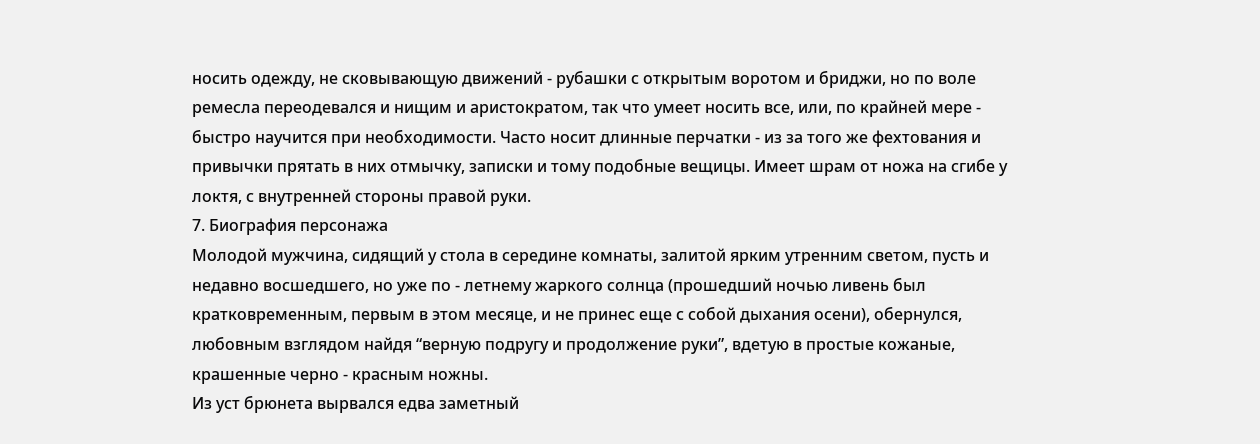носить одежду, не сковывающую движений - рубашки с открытым воротом и бриджи, но по воле ремесла переодевался и нищим и аристократом, так что умеет носить все, или, по крайней мере - быстро научится при необходимости. Часто носит длинные перчатки - из за того же фехтования и привычки прятать в них отмычку, записки и тому подобные вещицы. Имеет шрам от ножа на сгибе у локтя, с внутренней стороны правой руки.
7. Биография персонажа
Молодой мужчина, сидящий у стола в середине комнаты, залитой ярким утренним светом, пусть и недавно восшедшего, но уже по - летнему жаркого солнца (прошедший ночью ливень был кратковременным, первым в этом месяце, и не принес еще с собой дыхания осени), обернулся, любовным взглядом найдя “верную подругу и продолжение руки”, вдетую в простые кожаные, крашенные черно - красным ножны.
Из уст брюнета вырвался едва заметный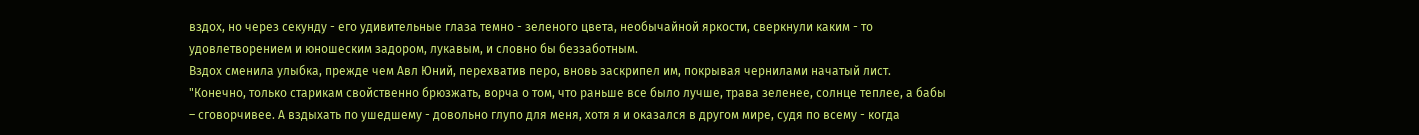вздох, но через секунду - его удивительные глаза темно - зеленого цвета, необычайной яркости, сверкнули каким - то удовлетворением и юношеским задором, лукавым, и словно бы беззаботным.
Вздох сменила улыбка, прежде чем Авл Юний, перехватив перо, вновь заскрипел им, покрывая чернилами начатый лист.
"Конечно, только старикам свойственно брюзжать, ворча о том, что раньше все было лучше, трава зеленее, солнце теплее, а бабы – сговорчивее. А вздыхать по ушедшему - довольно глупо для меня, хотя я и оказался в другом мире, судя по всему - когда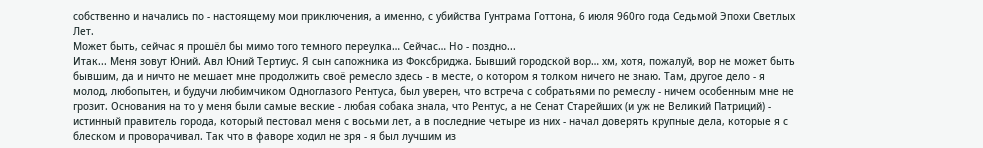собственно и начались по - настоящему мои приключения, а именно, с убийства Гунтрама Готтона, 6 июля 960го года Седьмой Эпохи Светлых Лет.
Может быть, сейчас я прошёл бы мимо того темного переулка… Сейчас… Но - поздно...
Итак... Меня зовут Юний. Авл Юний Тертиус. Я сын сапожника из Фоксбриджа. Бывший городской вор… хм, хотя, пожалуй, вор не может быть бывшим, да и ничто не мешает мне продолжить своё ремесло здесь - в месте, о котором я толком ничего не знаю. Там, другое дело - я молод, любопытен, и будучи любимчиком Одноглазого Рентуса, был уверен, что встреча с собратьями по ремеслу - ничем особенным мне не грозит. Основания на то у меня были самые веские - любая собака знала, что Рентус, а не Сенат Старейших (и уж не Великий Патриций) - истинный правитель города, который пестовал меня с восьми лет, а в последние четыре из них - начал доверять крупные дела, которые я с блеском и проворачивал. Так что в фаворе ходил не зря - я был лучшим из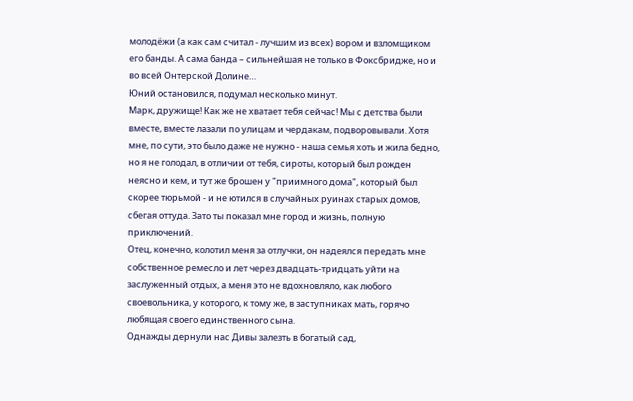молодёжи (а как сам считал - лучшим из всех) вором и взломщиком его банды. А сама банда – сильнейшая не только в Фоксбридже, но и во всей Онтерской Долине…
Юний остановился, подумал несколько минут.
Марк, дружище! Как же не хватает тебя сейчас! Мы с детства были вместе, вместе лазали по улицам и чердакам, подворовывали. Хотя мне, по сути, это было даже не нужно - наша семья хоть и жила бедно, но я не голодал, в отличии от тебя, сироты, который был рожден неясно и кем, и тут же брошен у "приимного дома", который был скорее тюрьмой - и не ютился в случайных руинах старых домов, сбегая оттуда. Зато ты показал мне город и жизнь, полную приключений.
Отец, конечно, колотил меня за отлучки, он надеялся передать мне собственное ремесло и лет через двадцать-тридцать уйти на заслуженный отдых, а меня это не вдохновляло, как любого своевольника, у которого, к тому же, в заступниках мать, горячо любящая своего единственного сына.
Однажды дернули нас Дивы залезть в богатый сад,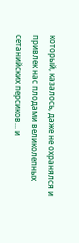который, казалось, даже не охранялся и привлек нас плодами великолепных сетанийских персиков... и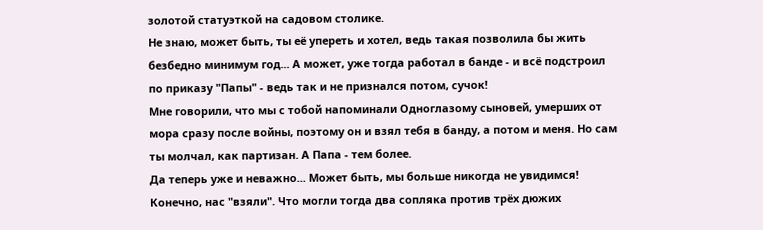золотой статуэткой на садовом столике.
Не знаю, может быть, ты её упереть и хотел, ведь такая позволила бы жить безбедно минимум год... А может, уже тогда работал в банде - и всё подстроил по приказу "Папы" - ведь так и не признался потом, сучок!
Мне говорили, что мы с тобой напоминали Одноглазому сыновей, умерших от мора сразу после войны, поэтому он и взял тебя в банду, а потом и меня. Но сам ты молчал, как партизан. А Папа - тем более.
Да теперь уже и неважно... Может быть, мы больше никогда не увидимся!
Конечно, нас "взяли". Что могли тогда два сопляка против трёх дюжих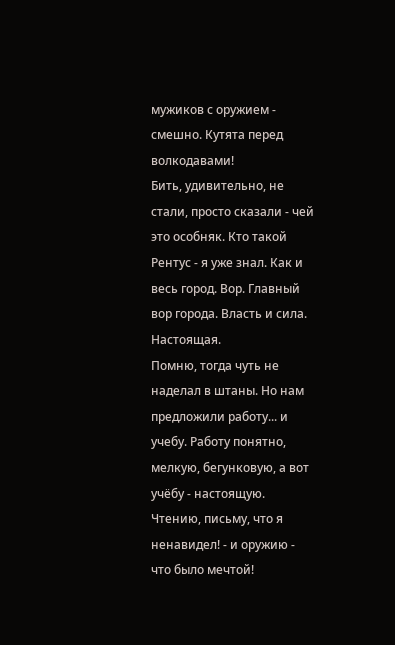мужиков с оружием - смешно. Кутята перед волкодавами!
Бить, удивительно, не стали, просто сказали - чей это особняк. Кто такой Рентус - я уже знал. Как и весь город. Вор. Главный вор города. Власть и сила. Настоящая.
Помню, тогда чуть не наделал в штаны. Но нам предложили работу... и учебу. Работу понятно, мелкую, бегунковую, а вот учёбу - настоящую. Чтению, письму, что я ненавидел! - и оружию - что было мечтой!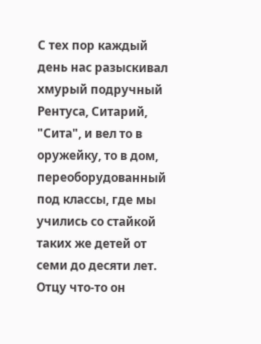С тех пор каждый день нас разыскивал хмурый подручный Рентуса, Ситарий, "Сита", и вел то в оружейку, то в дом, переоборудованный под классы, где мы учились со стайкой таких же детей от семи до десяти лет. Отцу что-то он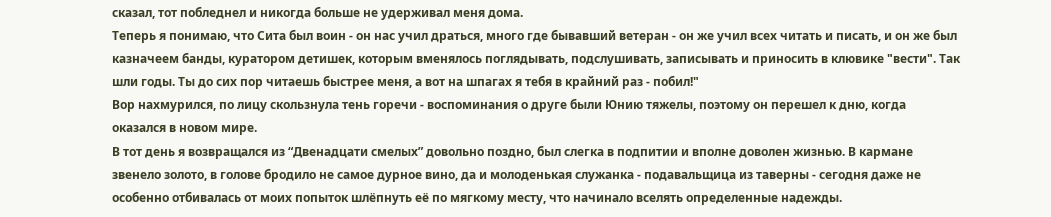сказал, тот побледнел и никогда больше не удерживал меня дома.
Теперь я понимаю, что Сита был воин - он нас учил драться, много где бывавший ветеран - он же учил всех читать и писать, и он же был казначеем банды, куратором детишек, которым вменялось поглядывать, подслушивать, записывать и приносить в клювике "вести". Так шли годы. Ты до сих пор читаешь быстрее меня, а вот на шпагах я тебя в крайний раз - побил!"
Вор нахмурился, по лицу скользнула тень горечи - воспоминания о друге были Юнию тяжелы, поэтому он перешел к дню, когда оказался в новом мире.
В тот день я возвращался из “Двенадцати смелых” довольно поздно, был слегка в подпитии и вполне доволен жизнью. В кармане звенело золото, в голове бродило не самое дурное вино, да и молоденькая служанка - подавальщица из таверны - сегодня даже не особенно отбивалась от моих попыток шлёпнуть её по мягкому месту, что начинало вселять определенные надежды.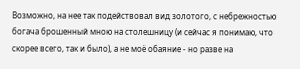Возможно, на нее так подействовал вид золотого, с небрежностью богача брошенный мною на столешницу (и сейчас я понимаю, что скорее всего, так и было), а не моё обаяние - но разве на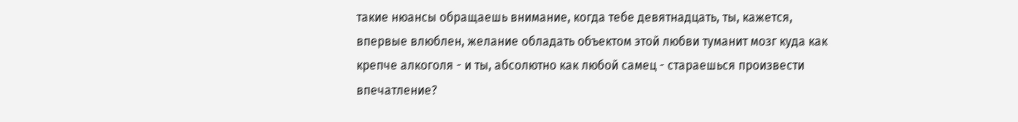такие нюансы обращаешь внимание, когда тебе девятнадцать, ты, кажется, впервые влюблен, желание обладать объектом этой любви туманит мозг куда как крепче алкоголя - и ты, абсолютно как любой самец - стараешься произвести впечатление?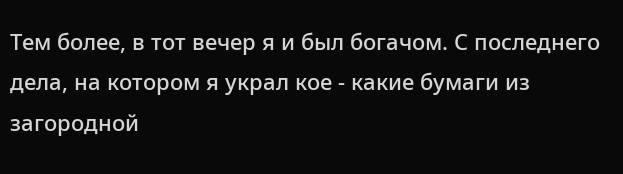Тем более, в тот вечер я и был богачом. С последнего дела, на котором я украл кое - какие бумаги из загородной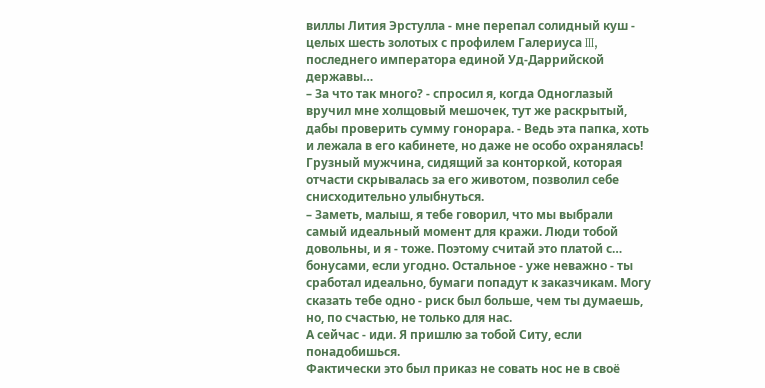виллы Лития Эрстулла - мне перепал солидный куш - целых шесть золотых с профилем Галериуса III, последнего императора единой Уд-Даррийской державы…
– За что так много? - спросил я, когда Одноглазый вручил мне холщовый мешочек, тут же раскрытый, дабы проверить сумму гонорара. - Ведь эта папка, хоть и лежала в его кабинете, но даже не особо охранялась!
Грузный мужчина, сидящий за конторкой, которая отчасти скрывалась за его животом, позволил себе снисходительно улыбнуться.
– Заметь, малыш, я тебе говорил, что мы выбрали самый идеальный момент для кражи. Люди тобой довольны, и я - тоже. Поэтому считай это платой с… бонусами, если угодно. Остальное - уже неважно - ты сработал идеально, бумаги попадут к заказчикам. Могу сказать тебе одно - риск был больше, чем ты думаешь, но, по счастью, не только для нас.
А сейчас - иди. Я пришлю за тобой Ситу, если понадобишься.
Фактически это был приказ не совать нос не в своё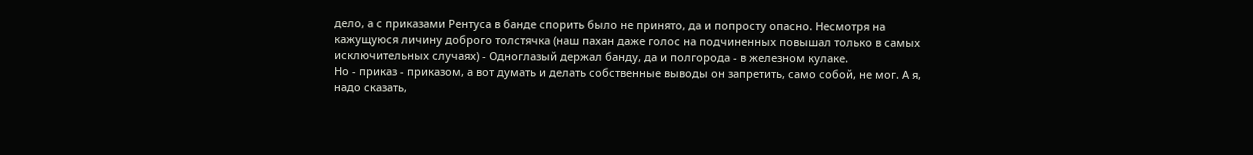дело, а с приказами Рентуса в банде спорить было не принято, да и попросту опасно. Несмотря на кажущуюся личину доброго толстячка (наш пахан даже голос на подчиненных повышал только в самых исключительных случаях) - Одноглазый держал банду, да и полгорода - в железном кулаке.
Но - приказ - приказом, а вот думать и делать собственные выводы он запретить, само собой, не мог. А я, надо сказать,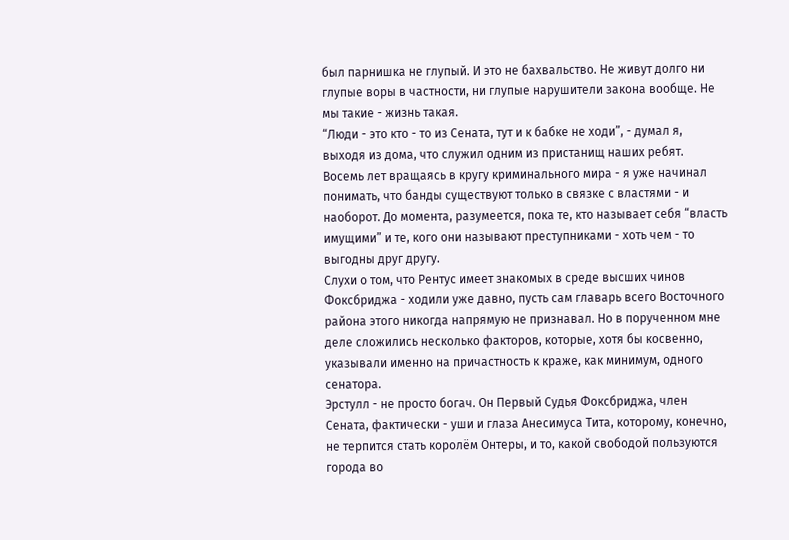был парнишка не глупый. И это не бахвальство. Не живут долго ни глупые воры в частности, ни глупые нарушители закона вообще. Не мы такие - жизнь такая.
“Люди - это кто - то из Сената, тут и к бабке не ходи”, - думал я, выходя из дома, что служил одним из пристанищ наших ребят.
Восемь лет вращаясь в кругу криминального мира - я уже начинал понимать, что банды существуют только в связке с властями - и наоборот. До момента, разумеется, пока те, кто называет себя “власть имущими” и те, кого они называют преступниками - хоть чем - то выгодны друг другу.
Слухи о том, что Рентус имеет знакомых в среде высших чинов Фоксбриджа - ходили уже давно, пусть сам главарь всего Восточного района этого никогда напрямую не признавал. Но в порученном мне деле сложились несколько факторов, которые, хотя бы косвенно, указывали именно на причастность к краже, как минимум, одного сенатора.
Эрстулл - не просто богач. Он Первый Судья Фоксбриджа, член Сената, фактически - уши и глаза Анесимуса Тита, которому, конечно, не терпится стать королём Онтеры, и то, какой свободой пользуются города во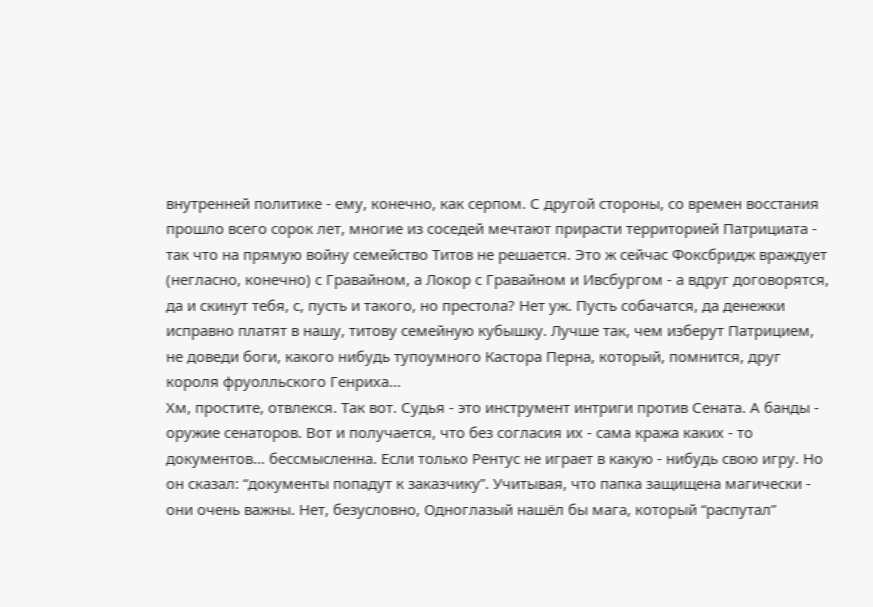внутренней политике - ему, конечно, как серпом. С другой стороны, со времен восстания прошло всего сорок лет, многие из соседей мечтают прирасти территорией Патрициата - так что на прямую войну семейство Титов не решается. Это ж сейчас Фоксбридж враждует (негласно, конечно) с Гравайном, а Локор с Гравайном и Ивсбургом - а вдруг договорятся, да и скинут тебя, с, пусть и такого, но престола? Нет уж. Пусть собачатся, да денежки исправно платят в нашу, титову семейную кубышку. Лучше так, чем изберут Патрицием, не доведи боги, какого нибудь тупоумного Кастора Перна, который, помнится, друг короля фруолльского Генриха…
Хм, простите, отвлекся. Так вот. Судья - это инструмент интриги против Сената. А банды - оружие сенаторов. Вот и получается, что без согласия их - сама кража каких - то документов… бессмысленна. Если только Рентус не играет в какую - нибудь свою игру. Но он сказал: “документы попадут к заказчику”. Учитывая, что папка защищена магически - они очень важны. Нет, безусловно, Одноглазый нашёл бы мага, который “распутал”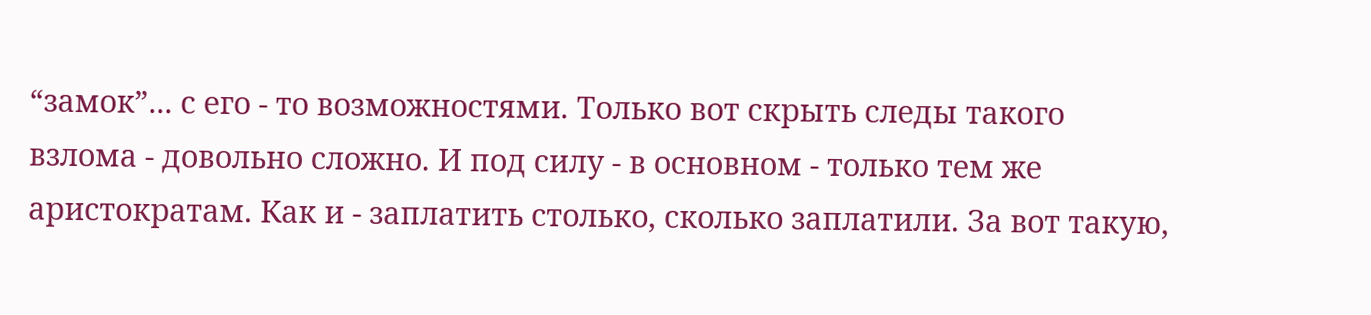“замок”... с его - то возможностями. Только вот скрыть следы такого взлома - довольно сложно. И под силу - в основном - только тем же аристократам. Как и - заплатить столько, сколько заплатили. За вот такую,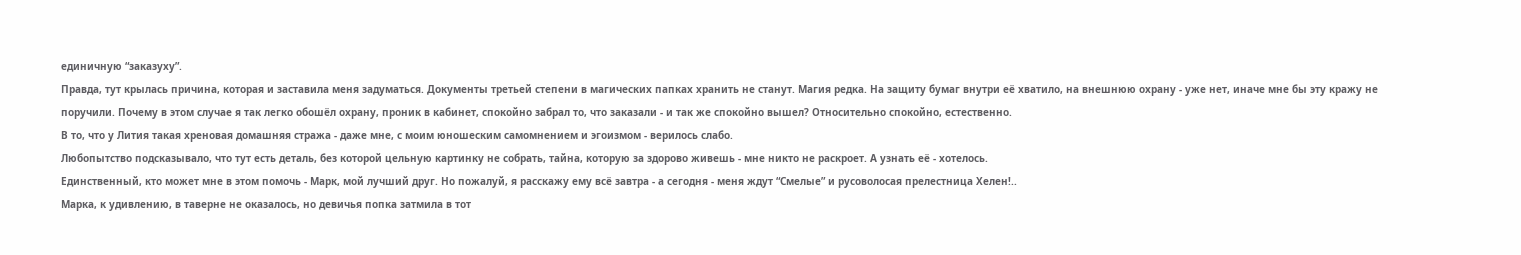единичную “заказуху”.
Правда, тут крылась причина, которая и заставила меня задуматься. Документы третьей степени в магических папках хранить не станут. Магия редка. На защиту бумаг внутри её хватило, на внешнюю охрану - уже нет, иначе мне бы эту кражу не поручили. Почему в этом случае я так легко обошёл охрану, проник в кабинет, спокойно забрал то, что заказали - и так же спокойно вышел? Относительно спокойно, естественно.
В то, что у Лития такая хреновая домашняя стража - даже мне, с моим юношеским самомнением и эгоизмом - верилось слабо.
Любопытство подсказывало, что тут есть деталь, без которой цельную картинку не собрать, тайна, которую за здорово живешь - мне никто не раскроет. А узнать её - хотелось.
Единственный, кто может мне в этом помочь - Марк, мой лучший друг. Но пожалуй, я расскажу ему всё завтра - а сегодня - меня ждут “Смелые” и русоволосая прелестница Хелен!..
Марка, к удивлению, в таверне не оказалось, но девичья попка затмила в тот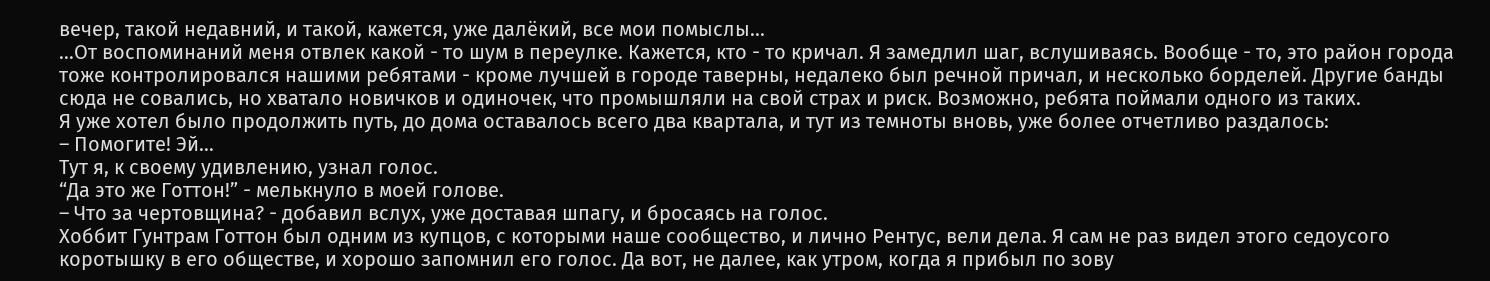вечер, такой недавний, и такой, кажется, уже далёкий, все мои помыслы...
…От воспоминаний меня отвлек какой - то шум в переулке. Кажется, кто - то кричал. Я замедлил шаг, вслушиваясь. Вообще - то, это район города тоже контролировался нашими ребятами - кроме лучшей в городе таверны, недалеко был речной причал, и несколько борделей. Другие банды сюда не совались, но хватало новичков и одиночек, что промышляли на свой страх и риск. Возможно, ребята поймали одного из таких.
Я уже хотел было продолжить путь, до дома оставалось всего два квартала, и тут из темноты вновь, уже более отчетливо раздалось:
– Помогите! Эй…
Тут я, к своему удивлению, узнал голос.
“Да это же Готтон!” - мелькнуло в моей голове.
– Что за чертовщина? - добавил вслух, уже доставая шпагу, и бросаясь на голос.
Хоббит Гунтрам Готтон был одним из купцов, с которыми наше сообщество, и лично Рентус, вели дела. Я сам не раз видел этого седоусого коротышку в его обществе, и хорошо запомнил его голос. Да вот, не далее, как утром, когда я прибыл по зову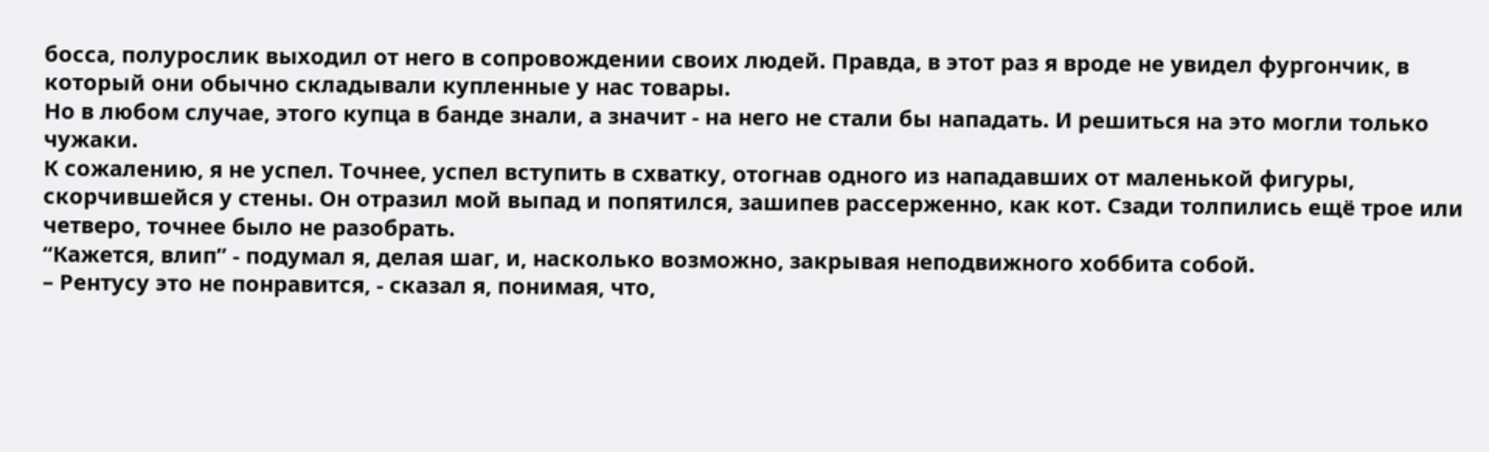босса, полурослик выходил от него в сопровождении своих людей. Правда, в этот раз я вроде не увидел фургончик, в который они обычно складывали купленные у нас товары.
Но в любом случае, этого купца в банде знали, а значит - на него не стали бы нападать. И решиться на это могли только чужаки.
К сожалению, я не успел. Точнее, успел вступить в схватку, отогнав одного из нападавших от маленькой фигуры, скорчившейся у стены. Он отразил мой выпад и попятился, зашипев рассерженно, как кот. Сзади толпились ещё трое или четверо, точнее было не разобрать.
“Кажется, влип” - подумал я, делая шаг, и, насколько возможно, закрывая неподвижного хоббита собой.
– Рентусу это не понравится, - сказал я, понимая, что,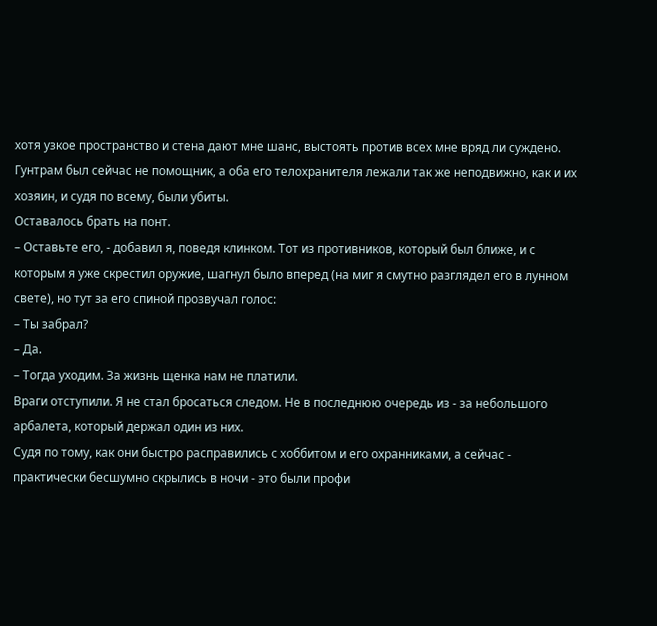хотя узкое пространство и стена дают мне шанс, выстоять против всех мне вряд ли суждено. Гунтрам был сейчас не помощник, а оба его телохранителя лежали так же неподвижно, как и их хозяин, и судя по всему, были убиты.
Оставалось брать на понт.
– Оставьте его, - добавил я, поведя клинком. Тот из противников, который был ближе, и с которым я уже скрестил оружие, шагнул было вперед (на миг я смутно разглядел его в лунном свете), но тут за его спиной прозвучал голос:
– Ты забрал?
– Да.
– Тогда уходим. За жизнь щенка нам не платили.
Враги отступили. Я не стал бросаться следом. Не в последнюю очередь из - за небольшого арбалета, который держал один из них.
Судя по тому, как они быстро расправились с хоббитом и его охранниками, а сейчас - практически бесшумно скрылись в ночи - это были профи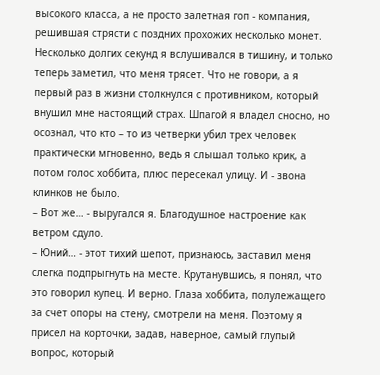высокого класса, а не просто залетная гоп - компания, решившая стрясти с поздних прохожих несколько монет.
Несколько долгих секунд я вслушивался в тишину, и только теперь заметил, что меня трясет. Что не говори, а я первый раз в жизни столкнулся с противником, который внушил мне настоящий страх. Шпагой я владел сносно, но осознал, что кто – то из четверки убил трех человек практически мгновенно, ведь я слышал только крик, а потом голос хоббита, плюс пересекал улицу. И - звона клинков не было.
– Вот же… - выругался я. Благодушное настроение как ветром сдуло.
– Юний… - этот тихий шепот, признаюсь, заставил меня слегка подпрыгнуть на месте. Крутанувшись, я понял, что это говорил купец. И верно. Глаза хоббита, полулежащего за счет опоры на стену, смотрели на меня. Поэтому я присел на корточки, задав, наверное, самый глупый вопрос, который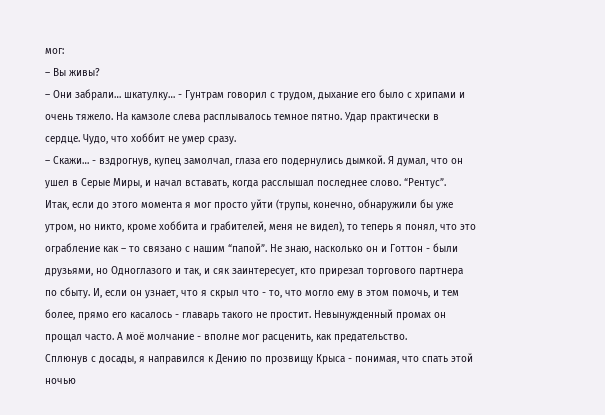мог:
– Вы живы?
– Они забрали… шкатулку… - Гунтрам говорил с трудом, дыхание его было с хрипами и очень тяжело. На камзоле слева расплывалось темное пятно. Удар практически в сердце. Чудо, что хоббит не умер сразу.
– Скажи… - вздрогнув, купец замолчал, глаза его подернулись дымкой. Я думал, что он ушел в Серые Миры, и начал вставать, когда расслышал последнее слово. “Рентус”.
Итак, если до этого момента я мог просто уйти (трупы, конечно, обнаружили бы уже утром, но никто, кроме хоббита и грабителей, меня не видел), то теперь я понял, что это ограбление как – то связано с нашим “папой”. Не знаю, насколько он и Готтон - были друзьями, но Одноглазого и так, и сяк заинтересует, кто прирезал торгового партнера по сбыту. И, если он узнает, что я скрыл что - то, что могло ему в этом помочь, и тем более, прямо его касалось - главарь такого не простит. Невынужденный промах он прощал часто. А моё молчание - вполне мог расценить, как предательство.
Сплюнув с досады, я направился к Дению по прозвищу Крыса - понимая, что спать этой ночью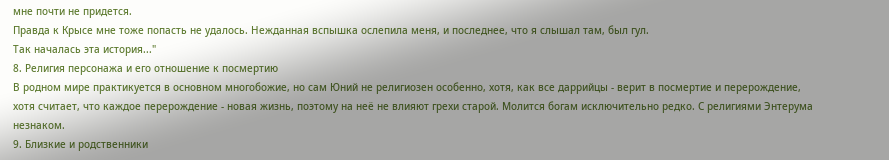мне почти не придется.
Правда к Крысе мне тоже попасть не удалось. Нежданная вспышка ослепила меня, и последнее, что я слышал там, был гул.
Так началась эта история..."
8. Религия персонажа и его отношение к посмертию
В родном мире практикуется в основном многобожие, но сам Юний не религиозен особенно, хотя, как все даррийцы - верит в посмертие и перерождение, хотя считает, что каждое перерождение - новая жизнь, поэтому на неё не влияют грехи старой. Молится богам исключительно редко. С религиями Энтерума незнаком.
9. Близкие и родственники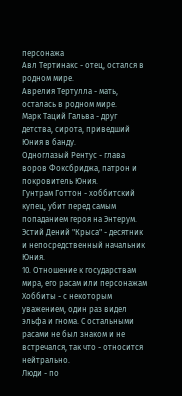персонажа
Авл Тертинакс - отец, остался в родном мире.
Аврелия Тертулла - мать, осталась в родном мире.
Марк Таций Гальва - друг детства, сирота, приведший Юния в банду.
Одноглазый Рентус - глава воров Фоксбриджа, патрон и покровитель Юния.
Гунтрам Готтон - хоббитский купец, убит перед самым попаданием героя на Энтерум.
Эстий Дений "Крыса" - десятник и непосредственный начальник Юния.
10. Отношение к государствам мира, его расам или персонажам
Хоббиты - с некоторым уважением, один раз видел эльфа и гнома. С остальными расами не был знаком и не встречался, так что - относится нейтрально.
Люди - по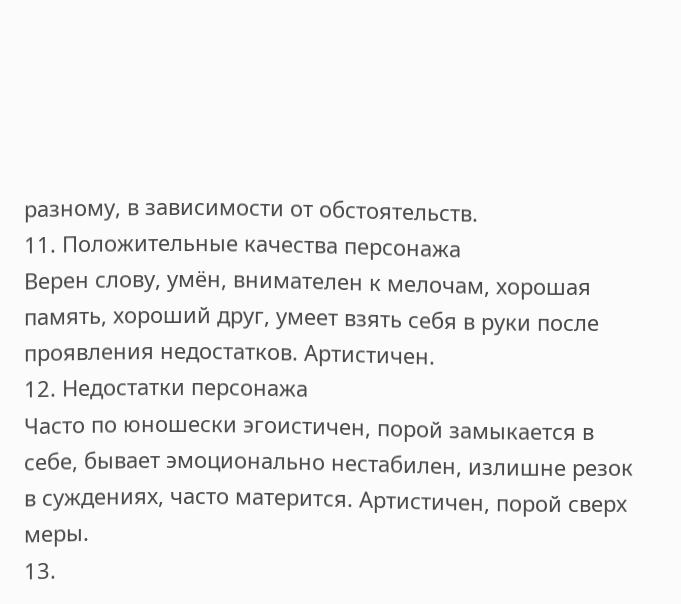разному, в зависимости от обстоятельств.
11. Положительные качества персонажа
Верен слову, умён, внимателен к мелочам, хорошая память, хороший друг, умеет взять себя в руки после проявления недостатков. Артистичен.
12. Недостатки персонажа
Часто по юношески эгоистичен, порой замыкается в себе, бывает эмоционально нестабилен, излишне резок в суждениях, часто матерится. Артистичен, порой сверх меры.
13.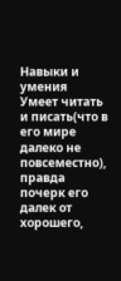Навыки и умения
Умеет читать и писать(что в его мире далеко не повсеместно), правда почерк его далек от хорошего,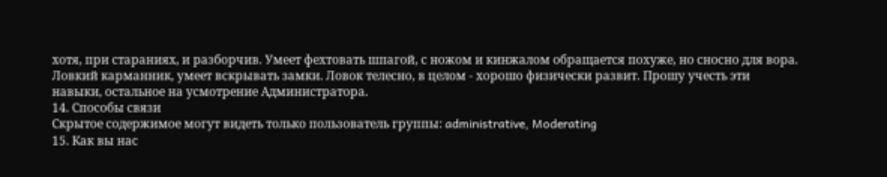хотя, при стараниях, и разборчив. Умеет фехтовать шпагой, с ножом и кинжалом обращается похуже, но сносно для вора. Ловкий карманник, умеет вскрывать замки. Ловок телесно, в целом - хорошо физически развит. Прошу учесть эти навыки, остальное на усмотрение Администратора.
14. Способы связи
Скрытое содержимое могут видеть только пользователь группы: administrative, Moderating
15. Как вы нас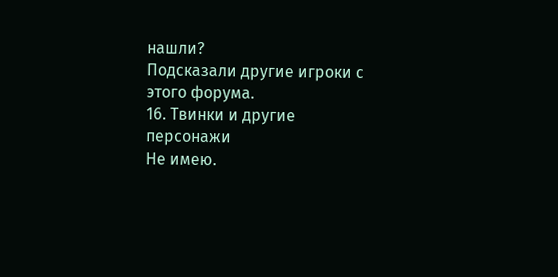нашли?
Подсказали другие игроки с этого форума.
16. Твинки и другие персонажи
Не имею.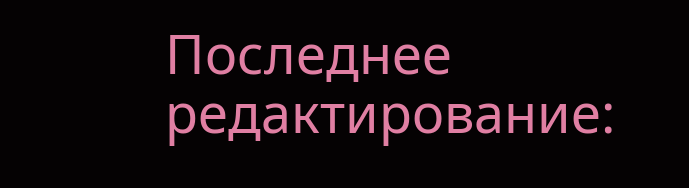Последнее редактирование: